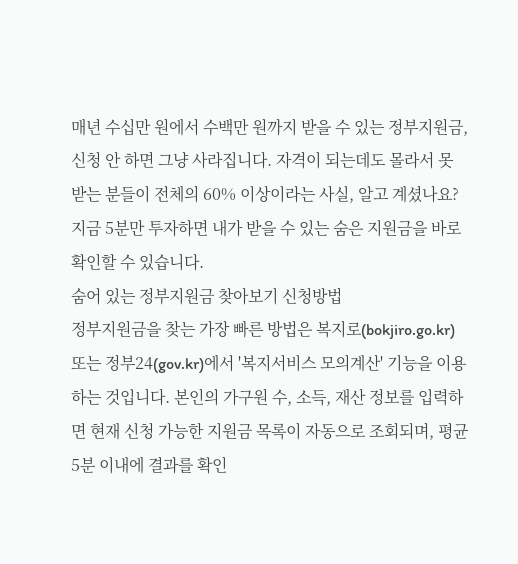매년 수십만 원에서 수백만 원까지 받을 수 있는 정부지원금, 신청 안 하면 그냥 사라집니다. 자격이 되는데도 몰라서 못 받는 분들이 전체의 60% 이상이라는 사실, 알고 계셨나요? 지금 5분만 투자하면 내가 받을 수 있는 숨은 지원금을 바로 확인할 수 있습니다.
숨어 있는 정부지원금 찾아보기 신청방법
정부지원금을 찾는 가장 빠른 방법은 복지로(bokjiro.go.kr) 또는 정부24(gov.kr)에서 '복지서비스 모의계산' 기능을 이용하는 것입니다. 본인의 가구원 수, 소득, 재산 정보를 입력하면 현재 신청 가능한 지원금 목록이 자동으로 조회되며, 평균 5분 이내에 결과를 확인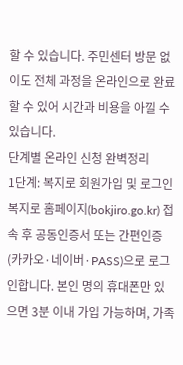할 수 있습니다. 주민센터 방문 없이도 전체 과정을 온라인으로 완료할 수 있어 시간과 비용을 아낄 수 있습니다.
단계별 온라인 신청 완벽정리
1단계: 복지로 회원가입 및 로그인
복지로 홈페이지(bokjiro.go.kr) 접속 후 공동인증서 또는 간편인증(카카오·네이버·PASS)으로 로그인합니다. 본인 명의 휴대폰만 있으면 3분 이내 가입 가능하며, 가족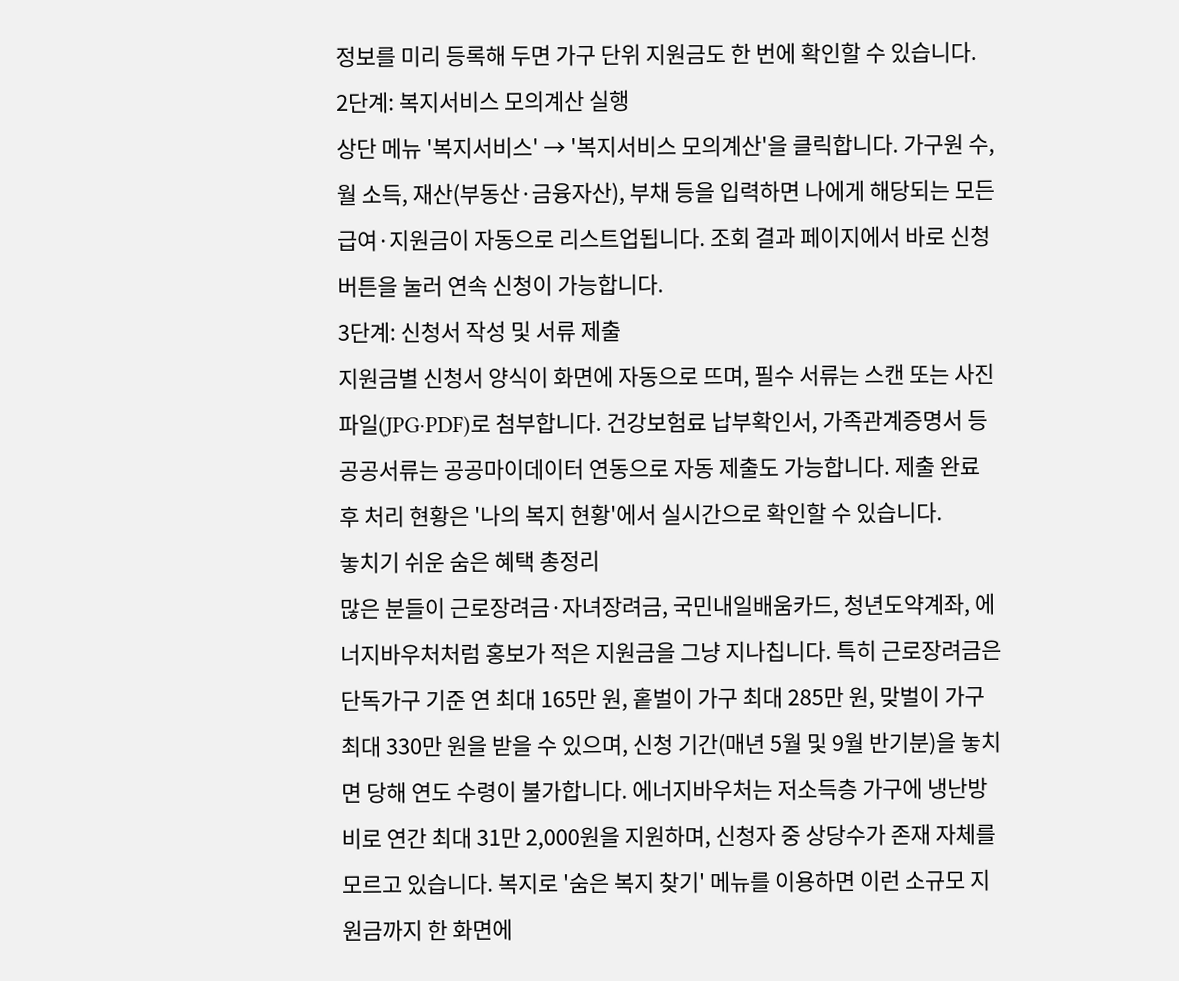정보를 미리 등록해 두면 가구 단위 지원금도 한 번에 확인할 수 있습니다.
2단계: 복지서비스 모의계산 실행
상단 메뉴 '복지서비스' → '복지서비스 모의계산'을 클릭합니다. 가구원 수, 월 소득, 재산(부동산·금융자산), 부채 등을 입력하면 나에게 해당되는 모든 급여·지원금이 자동으로 리스트업됩니다. 조회 결과 페이지에서 바로 신청 버튼을 눌러 연속 신청이 가능합니다.
3단계: 신청서 작성 및 서류 제출
지원금별 신청서 양식이 화면에 자동으로 뜨며, 필수 서류는 스캔 또는 사진 파일(JPG·PDF)로 첨부합니다. 건강보험료 납부확인서, 가족관계증명서 등 공공서류는 공공마이데이터 연동으로 자동 제출도 가능합니다. 제출 완료 후 처리 현황은 '나의 복지 현황'에서 실시간으로 확인할 수 있습니다.
놓치기 쉬운 숨은 혜택 총정리
많은 분들이 근로장려금·자녀장려금, 국민내일배움카드, 청년도약계좌, 에너지바우처처럼 홍보가 적은 지원금을 그냥 지나칩니다. 특히 근로장려금은 단독가구 기준 연 최대 165만 원, 홑벌이 가구 최대 285만 원, 맞벌이 가구 최대 330만 원을 받을 수 있으며, 신청 기간(매년 5월 및 9월 반기분)을 놓치면 당해 연도 수령이 불가합니다. 에너지바우처는 저소득층 가구에 냉난방비로 연간 최대 31만 2,000원을 지원하며, 신청자 중 상당수가 존재 자체를 모르고 있습니다. 복지로 '숨은 복지 찾기' 메뉴를 이용하면 이런 소규모 지원금까지 한 화면에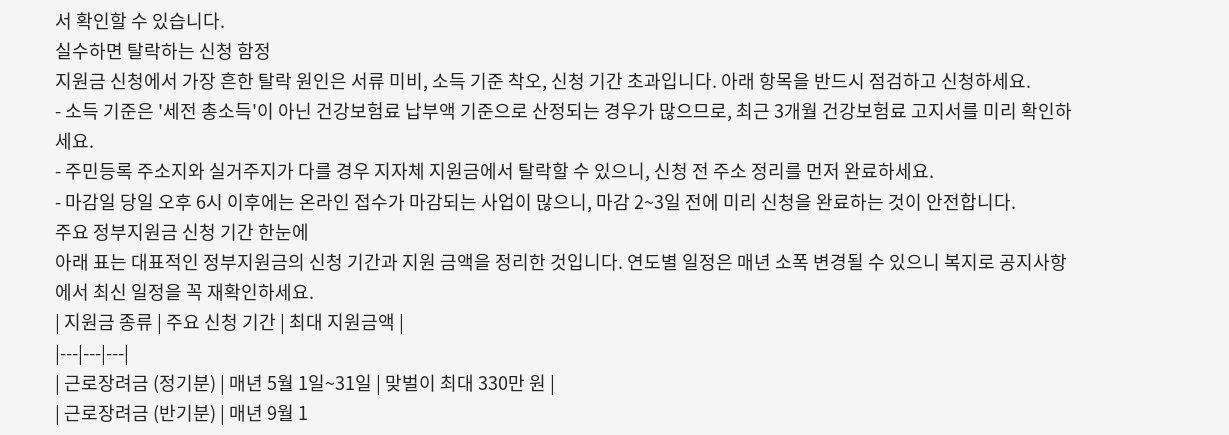서 확인할 수 있습니다.
실수하면 탈락하는 신청 함정
지원금 신청에서 가장 흔한 탈락 원인은 서류 미비, 소득 기준 착오, 신청 기간 초과입니다. 아래 항목을 반드시 점검하고 신청하세요.
- 소득 기준은 '세전 총소득'이 아닌 건강보험료 납부액 기준으로 산정되는 경우가 많으므로, 최근 3개월 건강보험료 고지서를 미리 확인하세요.
- 주민등록 주소지와 실거주지가 다를 경우 지자체 지원금에서 탈락할 수 있으니, 신청 전 주소 정리를 먼저 완료하세요.
- 마감일 당일 오후 6시 이후에는 온라인 접수가 마감되는 사업이 많으니, 마감 2~3일 전에 미리 신청을 완료하는 것이 안전합니다.
주요 정부지원금 신청 기간 한눈에
아래 표는 대표적인 정부지원금의 신청 기간과 지원 금액을 정리한 것입니다. 연도별 일정은 매년 소폭 변경될 수 있으니 복지로 공지사항에서 최신 일정을 꼭 재확인하세요.
| 지원금 종류 | 주요 신청 기간 | 최대 지원금액 |
|---|---|---|
| 근로장려금 (정기분) | 매년 5월 1일~31일 | 맞벌이 최대 330만 원 |
| 근로장려금 (반기분) | 매년 9월 1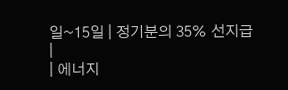일~15일 | 정기분의 35% 선지급 |
| 에너지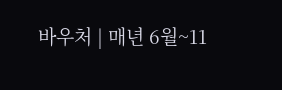바우처 | 매년 6월~11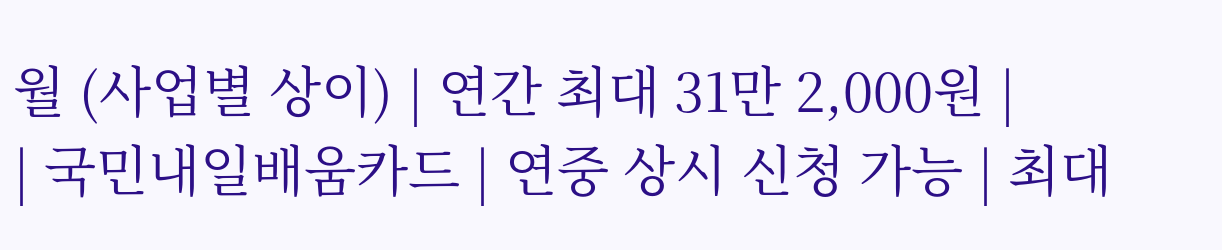월 (사업별 상이) | 연간 최대 31만 2,000원 |
| 국민내일배움카드 | 연중 상시 신청 가능 | 최대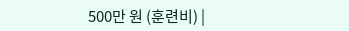500만 원 (훈련비) |